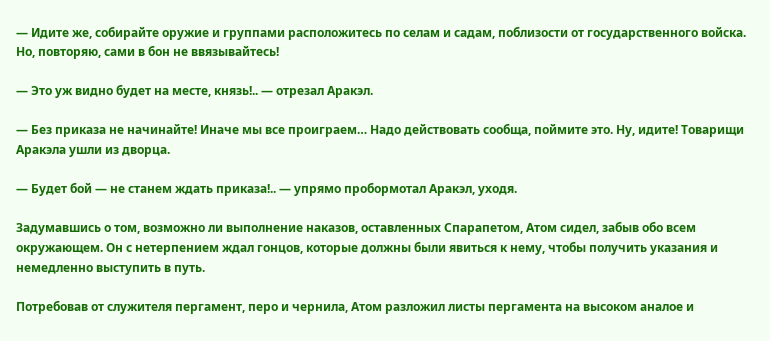— Идите же, собирайте оружие и группами расположитесь по селам и садам, поблизости от государственного войска. Но, повторяю, сами в бон не ввязывайтесь!

— Это уж видно будет на месте, князь!.. — отрезал Аракэл.

— Без приказа не начинайте! Иначе мы все проиграем… Надо действовать сообща, поймите это. Ну, идите! Товарищи Аракэла ушли из дворца.

— Будет бой — не станем ждать приказа!.. — упрямо пробормотал Аракэл, уходя.

Задумавшись о том, возможно ли выполнение наказов, оставленных Спарапетом, Атом сидел, забыв обо всем окружающем. Он с нетерпением ждал гонцов, которые должны были явиться к нему, чтобы получить указания и немедленно выступить в путь.

Потребовав от служителя пергамент, перо и чернила, Атом разложил листы пергамента на высоком аналое и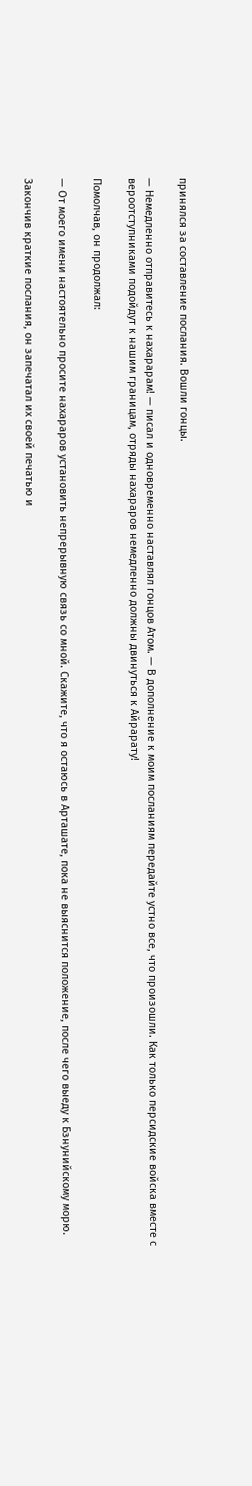принялся за составление послания. Вошли гонцы.

— Немедленно отправитесь к нахарарам! — писал и одновременно наставлял гонцов Атом. — В дополнение к моим посланиям передайте устно все, что произошли. Как только персидские войска вместе с вероотступниками подойдут к нашим границам, отряды нахараров немедленно должны двинуться к Айрарату!

Помолчав, он продолжал:

— От моего имени настоятельно просите нахараров установить непрерывную связь со мной. Скажите, что я остаюсь в Арташате, пока не выяснится положение, после чего выеду к Бзнунийскому морю.

Закончив краткие послания, он запечатал их своей печатью и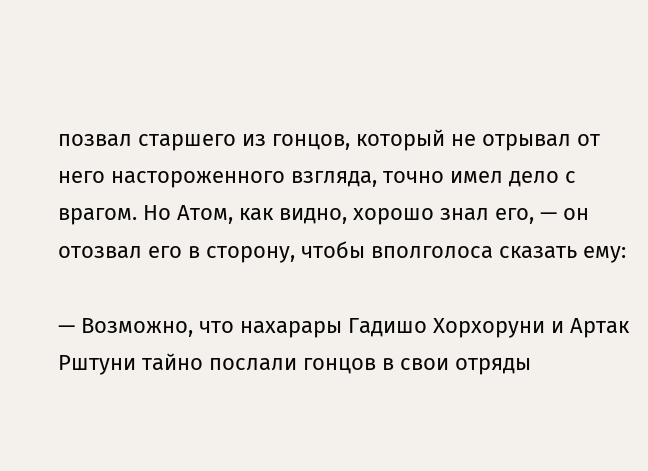позвал старшего из гонцов, который не отрывал от него настороженного взгляда, точно имел дело с врагом. Но Атом, как видно, хорошо знал его, — он отозвал его в сторону, чтобы вполголоса сказать ему:

— Возможно, что нахарары Гадишо Хорхоруни и Артак Рштуни тайно послали гонцов в свои отряды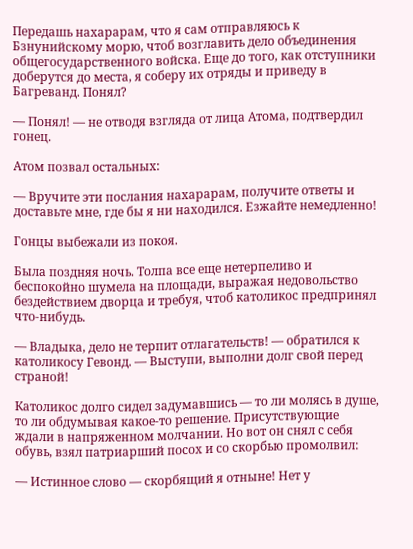Передашь нахарарам, что я сам отправляюсь к Бзнунийскому морю, чтоб возглавить дело объединения общегосударственного войска. Еще до того, как отступники доберутся до места, я соберу их отряды и приведу в Багреванд. Понял?

— Понял! — не отводя взгляда от лица Атома, подтвердил гонец.

Атом позвал остальных:

— Вручите эти послания нахарарам, получите ответы и доставьте мне, где бы я ни находился. Езжайте немедленно!

Гонцы выбежали из покоя.

Была поздняя ночь. Толпа все еще нетерпеливо и беспокойно шумела на площади, выражая недовольство бездействием дворца и требуя, чтоб католикос предпринял что-нибудь.

— Владыка, дело не терпит отлагательств! — обратился к католикосу Гевонд. — Выступи, выполни долг свой перед страной!

Католикос долго сидел задумавшись — то ли молясь в душе, то ли обдумывая какое-то решение. Присутствующие ждали в напряженном молчании. Но вот он снял с себя обувь, взял патриарший посох и со скорбью промолвил:

— Истинное слово — скорбящий я отныне! Нет у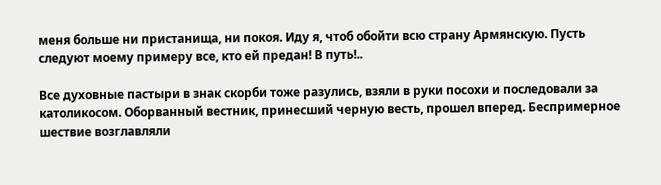меня больше ни пристанища, ни покоя. Иду я, чтоб обойти всю страну Армянскую. Пусть следуют моему примеру все, кто ей предан! В путь!..

Все духовные пастыри в знак скорби тоже разулись, взяли в руки посохи и последовали за католикосом. Оборванный вестник, принесший черную весть, прошел вперед. Беспримерное шествие возглавляли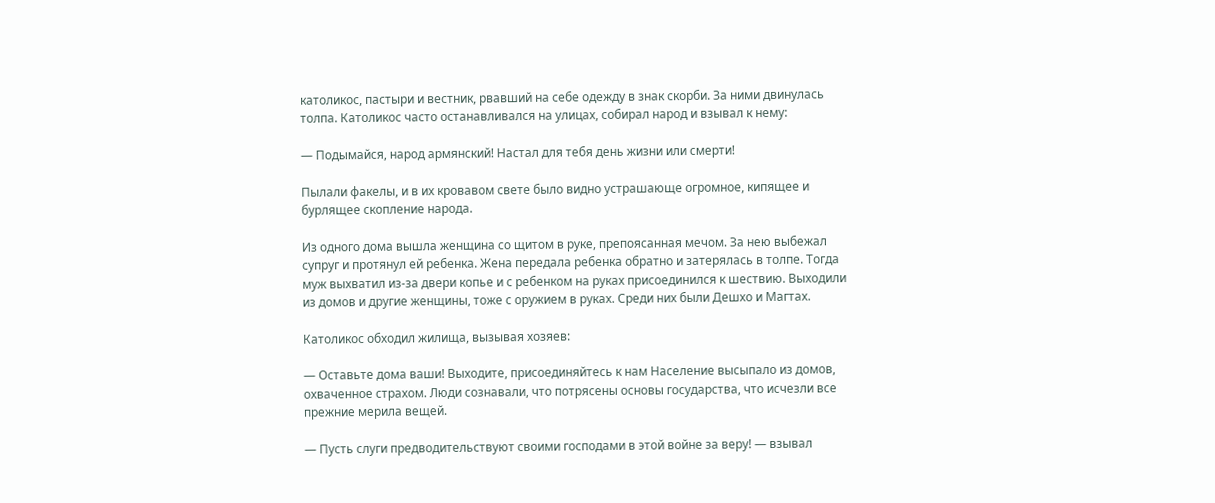католикос, пастыри и вестник, рвавший на себе одежду в знак скорби. За ними двинулась толпа. Католикос часто останавливался на улицах, собирал народ и взывал к нему:

— Подымайся, народ армянский! Настал для тебя день жизни или смерти!

Пылали факелы, и в их кровавом свете было видно устрашающе огромное, кипящее и бурлящее скопление народа.

Из одного дома вышла женщина со щитом в руке, препоясанная мечом. За нею выбежал супруг и протянул ей ребенка. Жена передала ребенка обратно и затерялась в толпе. Тогда муж выхватил из-за двери копье и с ребенком на руках присоединился к шествию. Выходили из домов и другие женщины, тоже с оружием в руках. Среди них были Дешхо и Магтах.

Католикос обходил жилища, вызывая хозяев:

— Оставьте дома ваши! Выходите, присоединяйтесь к нам Население высыпало из домов, охваченное страхом. Люди сознавали, что потрясены основы государства, что исчезли все прежние мерила вещей.

— Пусть слуги предводительствуют своими господами в этой войне за веру! — взывал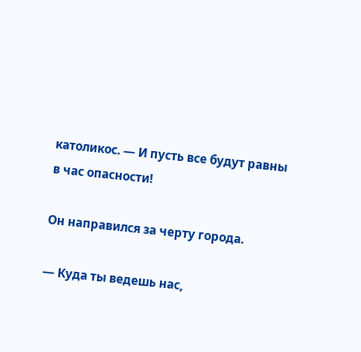католикос. — И пусть все будут равны в час опасности!

Он направился за черту города.

— Куда ты ведешь нас,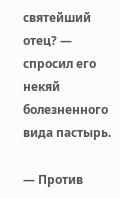святейший отец? — спросил его некяй болезненного вида пастырь.

— Против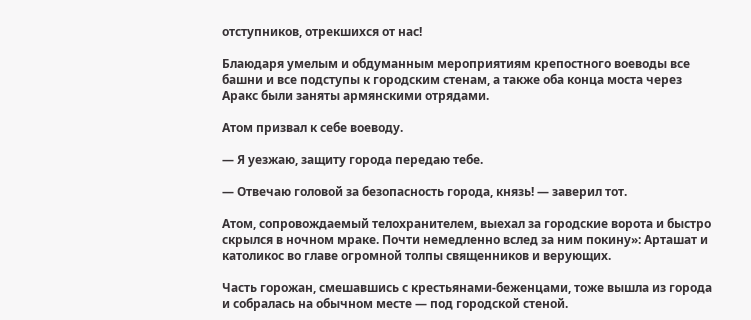отступников, отрекшихся от нас!

Блаюдаря умелым и обдуманным мероприятиям крепостного воеводы все башни и все подступы к городским стенам, а также оба конца моста через Аракс были заняты армянскими отрядами.

Атом призвал к себе воеводу.

— Я уезжаю, защиту города передаю тебе.

— Отвечаю головой за безопасность города, князь! — заверил тот.

Атом, сопровождаемый телохранителем, выехал за городские ворота и быстро скрылся в ночном мраке. Почти немедленно вслед за ним покину»: Арташат и католикос во главе огромной толпы священников и верующих.

Часть горожан, смешавшись с крестьянами-беженцами, тоже вышла из города и собралась на обычном месте — под городской стеной.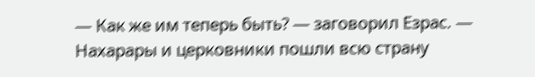— Как же им теперь быть? — заговорил Езрас. — Нахарары и церковники пошли всю страну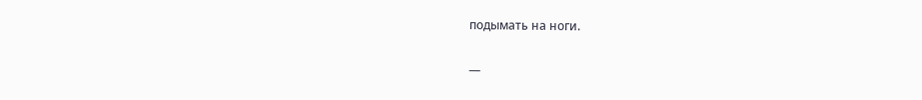подымать на ноги.

—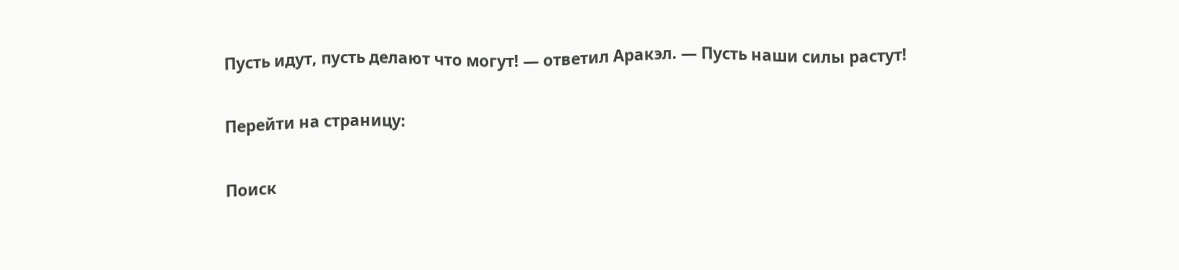Пусть идут, пусть делают что могут! — ответил Аракэл. — Пусть наши силы растут!

Перейти на страницу:

Поиск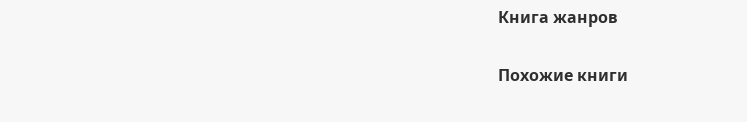Книга жанров

Похожие книги